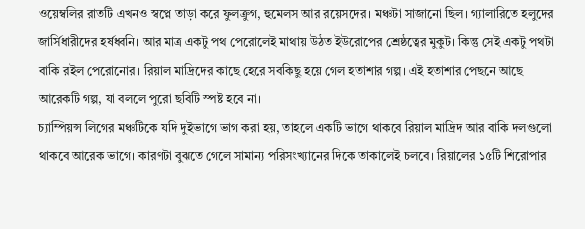ওয়েম্বলির রাতটি এখনও স্বপ্নে তাড়া করে ফুলক্রুগ, হুমেলস আর রয়েসদের। মঞ্চটা সাজানো ছিল। গ্যালারিতে হলুদের জার্সিধারীদের হর্ষধ্বনি। আর মাত্র একটু পথ পেরোলেই মাথায় উঠত ইউরোপের শ্রেষ্ঠত্বের মুকুট। কিন্তু সেই একটু পথটা বাকি রইল পেরোনোর। রিয়াল মাদ্রিদের কাছে হেরে সবকিছু হয়ে গেল হতাশার গল্প। এই হতাশার পেছনে আছে আরেকটি গল্প, যা বললে পুরো ছবিটি স্পষ্ট হবে না।
চ্যাম্পিয়ন্স লিগের মঞ্চটিকে যদি দুইভাগে ভাগ করা হয়, তাহলে একটি ভাগে থাকবে রিয়াল মাদ্রিদ আর বাকি দলগুলো থাকবে আরেক ভাগে। কারণটা বুঝতে গেলে সামান্য পরিসংখ্যানের দিকে তাকালেই চলবে। রিয়ালের ১৫টি শিরোপার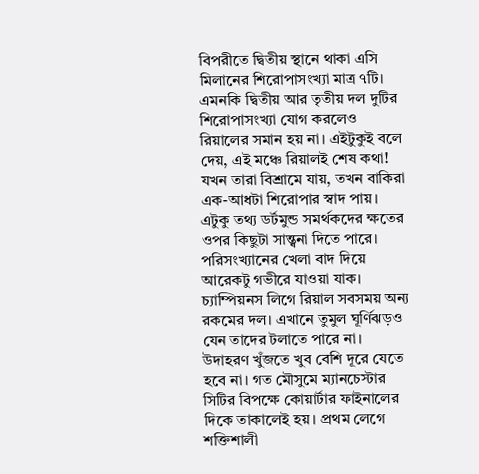বিপরীতে দ্বিতীয় স্থানে থাকা এসি মিলানের শিরোপাসংখ্যা মাত্র ৭টি। এমনকি দ্বিতীয় আর তৃতীয় দল দুটির শিরোপাসংখ্যা যোগ করলেও রিয়ালের সমান হয় না। এইটুকুই বলে দেয়, এই মঞ্চে রিয়ালই শেষ কথা! যখন তারা বিশ্রামে যায়, তখন বাকিরা এক-আধটা শিরোপার স্বাদ পায়। এটুকু তথ্য ডর্টমুন্ড সমর্থকদের ক্ষতের ওপর কিছুটা সান্ত্বনা দিতে পারে।
পরিসংখ্যানের খেলা বাদ দিয়ে আরেকটু গভীরে যাওয়া যাক। চ্যাম্পিয়নস লিগে রিয়াল সবসময় অন্য রকমের দল। এখানে তুমুল ঘূর্ণিঝড়ও যেন তাদের টলাতে পারে না। উদাহরণ খুঁজতে খুব বেশি দূরে যেতে হবে না। গত মৌসুমে ম্যানচেস্টার সিটির বিপক্ষে কোয়ার্টার ফাইনালের দিকে তাকালেই হয়। প্রথম লেগে শক্তিশালী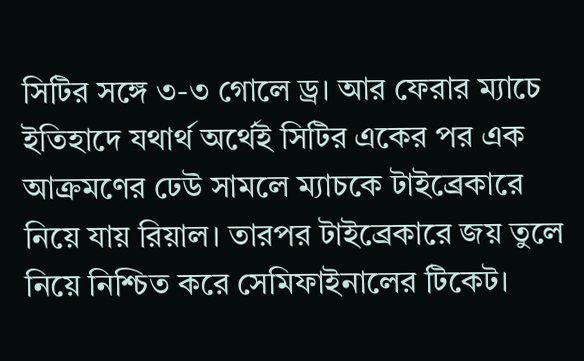সিটির সঙ্গে ৩-৩ গোলে ড্র। আর ফেরার ম্যাচে ইতিহাদে যথার্থ অর্থেই সিটির একের পর এক আক্রমণের ঢেউ সামলে ম্যাচকে টাইব্রেকারে নিয়ে যায় রিয়াল। তারপর টাইব্রেকারে জয় তুলে নিয়ে নিশ্চিত করে সেমিফাইনালের টিকেট।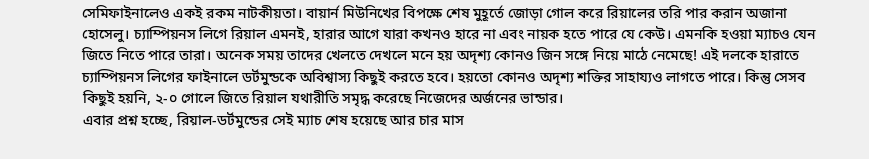সেমিফাইনালেও একই রকম নাটকীয়তা। বায়ার্ন মিউনিখের বিপক্ষে শেষ মুহূর্তে জোড়া গোল করে রিয়ালের তরি পার করান অজানা হোসেলু। চ্যাম্পিয়নস লিগে রিয়াল এমনই, হারার আগে যারা কখনও হারে না এবং নায়ক হতে পারে যে কেউ। এমনকি হওয়া ম্যাচও যেন জিতে নিতে পারে তারা। অনেক সময় তাদের খেলতে দেখলে মনে হয় অদৃশ্য কোনও জিন সঙ্গে নিয়ে মাঠে নেমেছে! এই দলকে হারাতে চ্যাম্পিয়নস লিগের ফাইনালে ডর্টমুন্ডকে অবিশ্বাস্য কিছুই করতে হবে। হয়তো কোনও অদৃশ্য শক্তির সাহায্যও লাগতে পারে। কিন্তু সেসব কিছুই হয়নি, ২-০ গোলে জিতে রিয়াল যথারীতি সমৃদ্ধ করেছে নিজেদের অর্জনের ভান্ডার।
এবার প্রশ্ন হচ্ছে, রিয়াল-ডর্টমুন্ডের সেই ম্যাচ শেষ হয়েছে আর চার মাস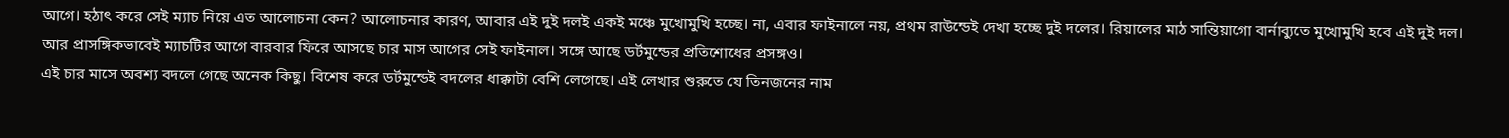আগে। হঠাৎ করে সেই ম্যাচ নিয়ে এত আলোচনা কেন? আলোচনার কারণ, আবার এই দুই দলই একই মঞ্চে মুখোমুখি হচ্ছে। না, এবার ফাইনালে নয়, প্রথম রাউন্ডেই দেখা হচ্ছে দুই দলের। রিয়ালের মাঠ সান্তিয়াগো বার্নাব্যুতে মুখোমুখি হবে এই দুই দল। আর প্রাসঙ্গিকভাবেই ম্যাচটির আগে বারবার ফিরে আসছে চার মাস আগের সেই ফাইনাল। সঙ্গে আছে ডর্টমুন্ডের প্রতিশোধের প্রসঙ্গও।
এই চার মাসে অবশ্য বদলে গেছে অনেক কিছু। বিশেষ করে ডর্টমুন্ডেই বদলের ধাক্কাটা বেশি লেগেছে। এই লেখার শুরুতে যে তিনজনের নাম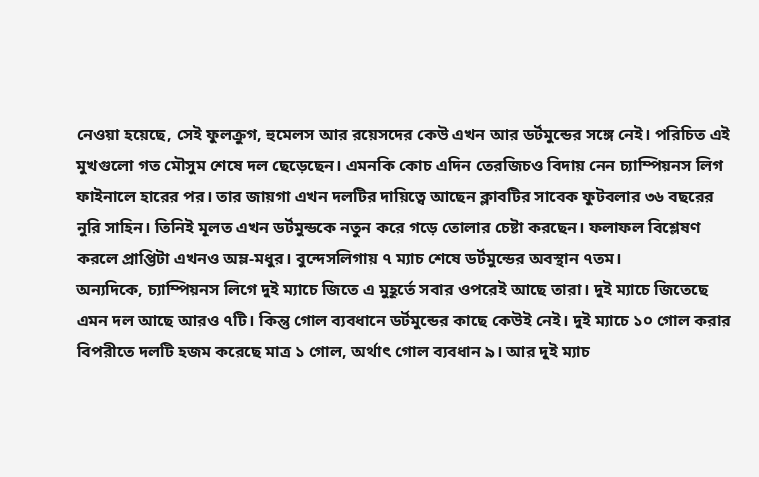নেওয়া হয়েছে, সেই ফুলক্রুগ, হুমেলস আর রয়েসদের কেউ এখন আর ডর্টমুন্ডের সঙ্গে নেই। পরিচিত এই মুখগুলো গত মৌসুম শেষে দল ছেড়েছেন। এমনকি কোচ এদিন তেরজিচও বিদায় নেন চ্যাম্পিয়নস লিগ ফাইনালে হারের পর। তার জায়গা এখন দলটির দায়িত্বে আছেন ক্লাবটির সাবেক ফুটবলার ৩৬ বছরের নুরি সাহিন। তিনিই মূলত এখন ডর্টমুন্ডকে নতুন করে গড়ে তোলার চেষ্টা করছেন। ফলাফল বিশ্লেষণ করলে প্রাপ্তিটা এখনও অম্ল-মধুর। বুন্দেসলিগায় ৭ ম্যাচ শেষে ডর্টমুন্ডের অবস্থান ৭তম।
অন্যদিকে, চ্যাম্পিয়নস লিগে দুই ম্যাচে জিতে এ মুহূর্তে সবার ওপরেই আছে তারা। দুই ম্যাচে জিতেছে এমন দল আছে আরও ৭টি। কিন্তু গোল ব্যবধানে ডর্টমুন্ডের কাছে কেউই নেই। দুই ম্যাচে ১০ গোল করার বিপরীতে দলটি হজম করেছে মাত্র ১ গোল, অর্থাৎ গোল ব্যবধান ৯। আর দুই ম্যাচ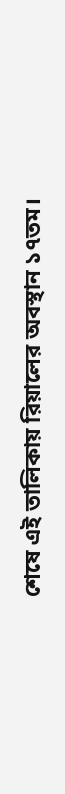শেষে এই তালিকায় রিয়ালের অবস্থান ১৭তম।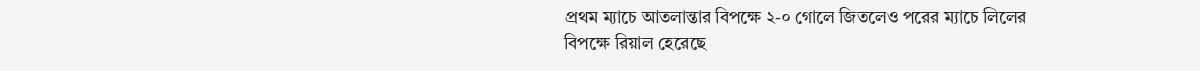প্রথম ম্যাচে আতলান্তার বিপক্ষে ২-০ গোলে জিতলেও পরের ম্যাচে লিলের বিপক্ষে রিয়াল হেরেছে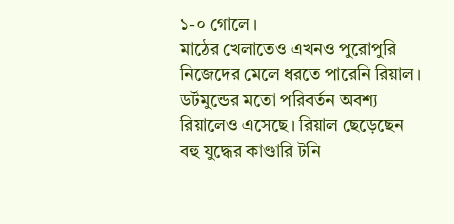১-০ গোলে।
মাঠের খেলাতেও এখনও পুরোপুরি নিজেদের মেলে ধরতে পারেনি রিয়াল। ডর্টমুন্ডের মতো পরিবর্তন অবশ্য রিয়ালেও এসেছে। রিয়াল ছেড়েছেন বহু যুদ্ধের কাণ্ডারি টনি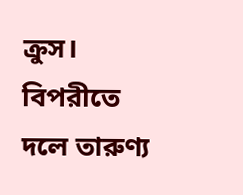ক্রুস। বিপরীতে দলে তারুণ্য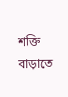শক্তি বাড়াতে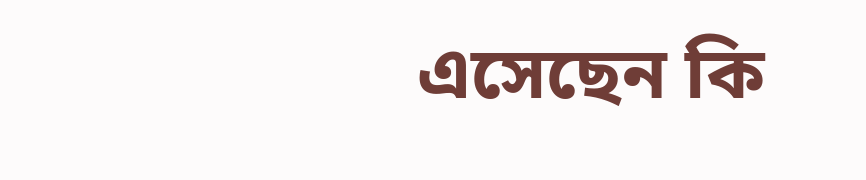এসেছেন কি